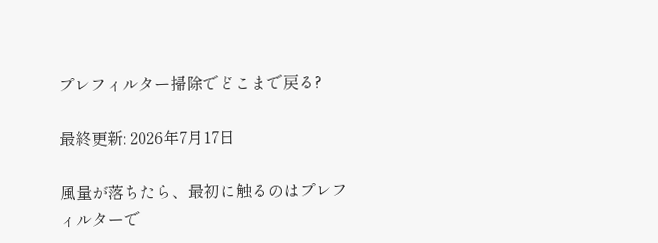プレフィルター掃除でどこまで戻る?

最終更新: 2026年7月17日

風量が落ちたら、最初に触るのはプレフィルターで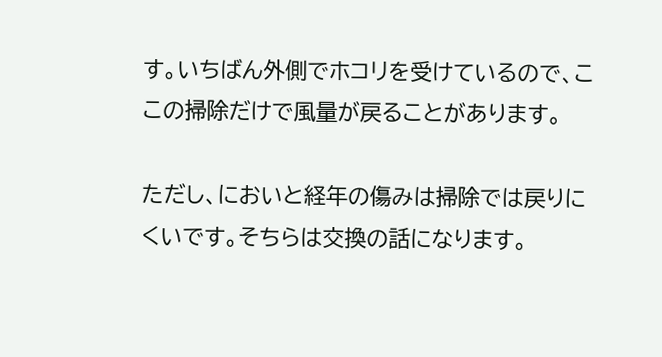す。いちばん外側でホコリを受けているので、ここの掃除だけで風量が戻ることがあります。

ただし、においと経年の傷みは掃除では戻りにくいです。そちらは交換の話になります。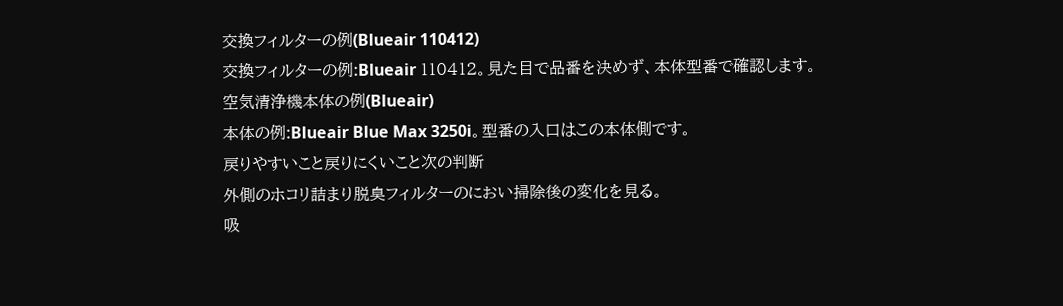交換フィルターの例(Blueair 110412)
交換フィルターの例:Blueair 110412。見た目で品番を決めず、本体型番で確認します。
空気清浄機本体の例(Blueair)
本体の例:Blueair Blue Max 3250i。型番の入口はこの本体側です。
戻りやすいこと戻りにくいこと次の判断
外側のホコリ詰まり脱臭フィルターのにおい掃除後の変化を見る。
吸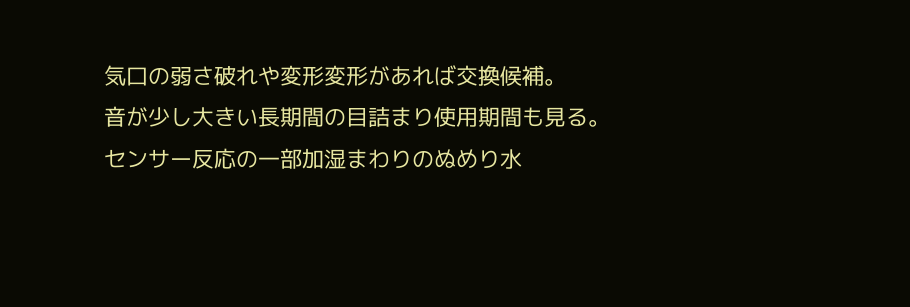気口の弱さ破れや変形変形があれば交換候補。
音が少し大きい長期間の目詰まり使用期間も見る。
センサー反応の一部加湿まわりのぬめり水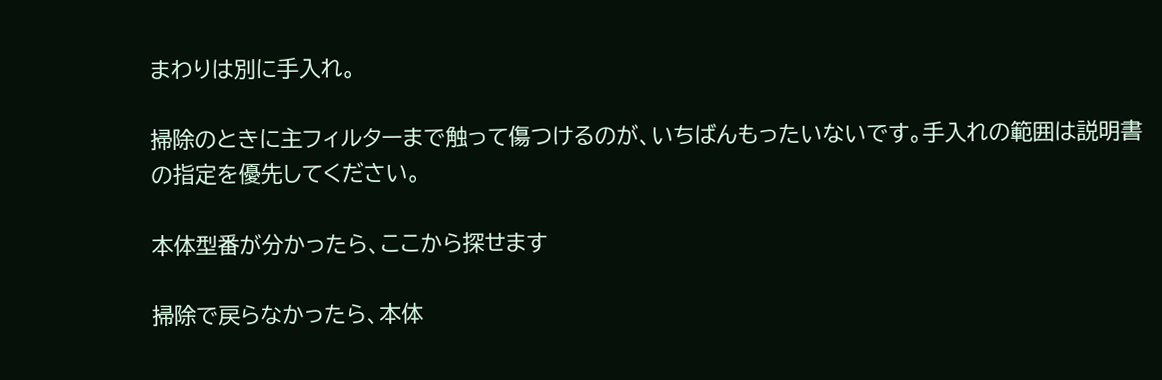まわりは別に手入れ。

掃除のときに主フィルターまで触って傷つけるのが、いちばんもったいないです。手入れの範囲は説明書の指定を優先してください。

本体型番が分かったら、ここから探せます

掃除で戻らなかったら、本体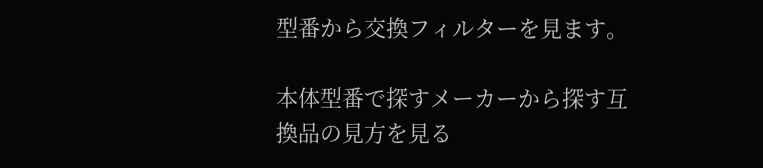型番から交換フィルターを見ます。

本体型番で探すメーカーから探す互換品の見方を見る